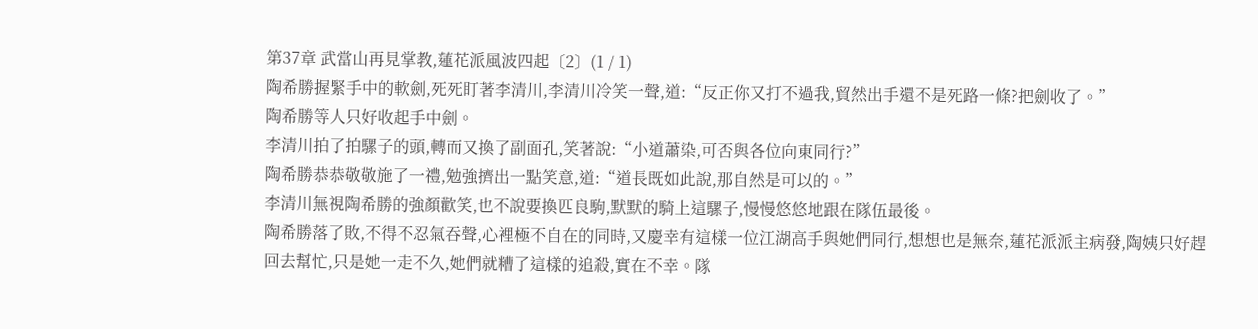第37章 武當山再見掌教,蓮花派風波四起〔2〕(1 / 1)
陶希勝握緊手中的軟劍,死死盯著李清川,李清川冷笑一聲,道:“反正你又打不過我,貿然出手還不是死路一條?把劍收了。”
陶希勝等人只好收起手中劍。
李清川拍了拍騾子的頭,轉而又換了副面孔,笑著說:“小道蕭染,可否與各位向東同行?”
陶希勝恭恭敬敬施了一禮,勉強擠出一點笑意,道:“道長既如此說,那自然是可以的。”
李清川無視陶希勝的強顏歡笑,也不說要換匹良駒,默默的騎上這騾子,慢慢悠悠地跟在隊伍最後。
陶希勝落了敗,不得不忍氣吞聲,心裡極不自在的同時,又慶幸有這樣一位江湖高手與她們同行,想想也是無奈,蓮花派派主病發,陶姨只好趕回去幫忙,只是她一走不久,她們就糟了這樣的追殺,實在不幸。隊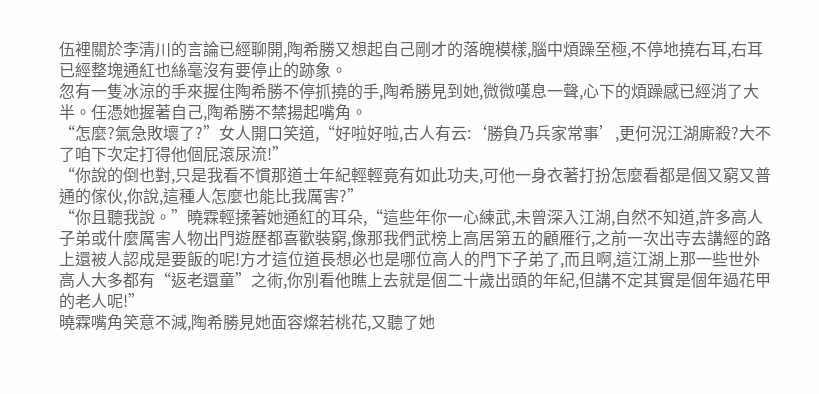伍裡關於李清川的言論已經聊開,陶希勝又想起自己剛才的落魄模樣,腦中煩躁至極,不停地撓右耳,右耳已經整塊通紅也絲毫沒有要停止的跡象。
忽有一隻冰涼的手來握住陶希勝不停抓撓的手,陶希勝見到她,微微嘆息一聲,心下的煩躁感已經消了大半。任憑她握著自己,陶希勝不禁揚起嘴角。
“怎麼?氣急敗壞了?”女人開口笑道,“好啦好啦,古人有云:‘勝負乃兵家常事’,更何況江湖廝殺?大不了咱下次定打得他個屁滾尿流!”
“你說的倒也對,只是我看不慣那道士年紀輕輕竟有如此功夫,可他一身衣著打扮怎麼看都是個又窮又普通的傢伙,你說,這種人怎麼也能比我厲害?”
“你且聽我說。”曉霖輕揉著她通紅的耳朵,“這些年你一心練武,未曾深入江湖,自然不知道,許多高人子弟或什麼厲害人物出門遊歷都喜歡裝窮,像那我們武榜上高居第五的顧雁行,之前一次出寺去講經的路上還被人認成是要飯的呢!方才這位道長想必也是哪位高人的門下子弟了,而且啊,這江湖上那一些世外高人大多都有“返老還童”之術,你別看他瞧上去就是個二十歲出頭的年紀,但講不定其實是個年過花甲的老人呢!”
曉霖嘴角笑意不減,陶希勝見她面容燦若桃花,又聽了她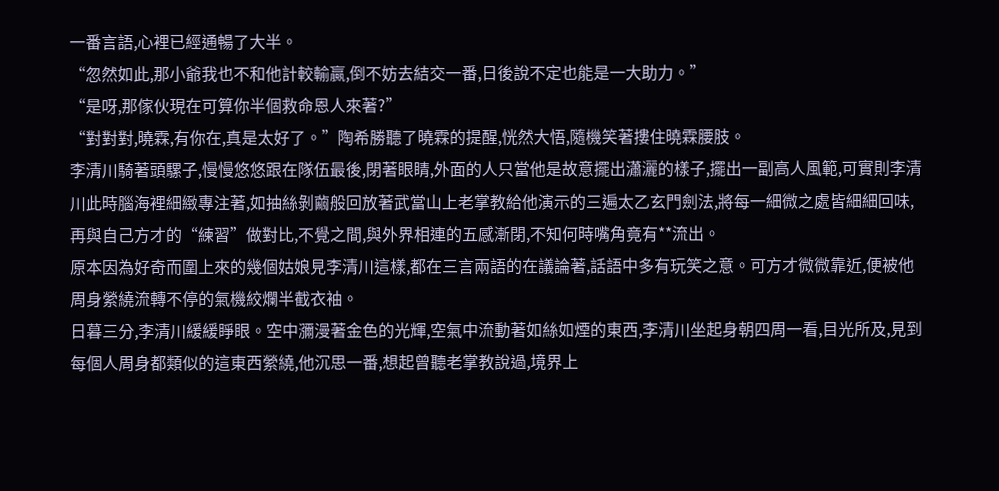一番言語,心裡已經通暢了大半。
“忽然如此,那小爺我也不和他計較輸贏,倒不妨去結交一番,日後說不定也能是一大助力。”
“是呀,那傢伙現在可算你半個救命恩人來著?”
“對對對,曉霖,有你在,真是太好了。”陶希勝聽了曉霖的提醒,恍然大悟,隨機笑著摟住曉霖腰肢。
李清川騎著頭騾子,慢慢悠悠跟在隊伍最後,閉著眼睛,外面的人只當他是故意擺出瀟灑的樣子,擺出一副高人風範,可實則李清川此時腦海裡細緻專注著,如抽絲剝繭般回放著武當山上老掌教給他演示的三遍太乙玄門劍法,將每一細微之處皆細細回味,再與自己方才的“練習”做對比,不覺之間,與外界相連的五感漸閉,不知何時嘴角竟有**流出。
原本因為好奇而圍上來的幾個姑娘見李清川這樣,都在三言兩語的在議論著,話語中多有玩笑之意。可方才微微靠近,便被他周身縈繞流轉不停的氣機絞爛半截衣袖。
日暮三分,李清川緩緩睜眼。空中瀰漫著金色的光輝,空氣中流動著如絲如煙的東西,李清川坐起身朝四周一看,目光所及,見到每個人周身都類似的這東西縈繞,他沉思一番,想起曾聽老掌教說過,境界上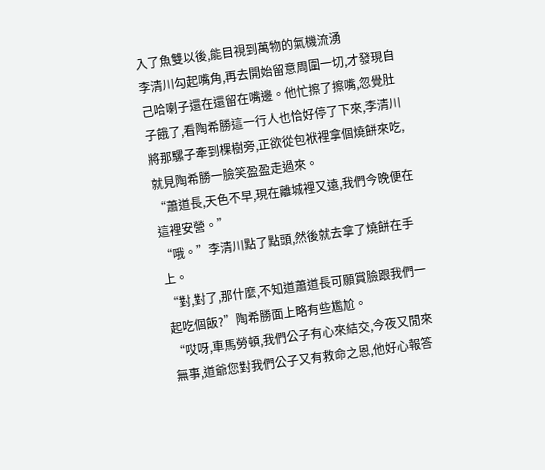入了魚雙以後,能目視到萬物的氣機流湧
李清川勾起嘴角,再去開始留意周圍一切,才發現自己哈喇子還在還留在嘴邊。他忙擦了擦嘴,忽覺肚子餓了,看陶希勝這一行人也恰好停了下來,李清川將那騾子牽到棵樹旁,正欲從包袱裡拿個燒餅來吃,就見陶希勝一臉笑盈盈走過來。
“蕭道長,天色不早,現在離城裡又遠,我們今晚便在這裡安營。”
“哦。”李清川點了點頭,然後就去拿了燒餅在手上。
“對,對了,那什麼,不知道蕭道長可願賞臉跟我們一起吃個飯?”陶希勝面上略有些尷尬。
“哎呀,車馬勞頓,我們公子有心來結交,今夜又閒來無事,道爺您對我們公子又有救命之恩,他好心報答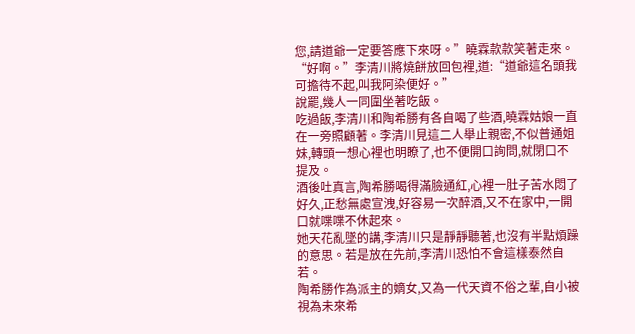您,請道爺一定要答應下來呀。”曉霖款款笑著走來。
“好啊。”李清川將燒餅放回包裡,道:“道爺這名頭我可擔待不起,叫我阿染便好。”
說罷,幾人一同圍坐著吃飯。
吃過飯,李清川和陶希勝有各自喝了些酒,曉霖姑娘一直在一旁照顧著。李清川見這二人舉止親密,不似普通姐妹,轉頭一想心裡也明瞭了,也不便開口詢問,就閉口不提及。
酒後吐真言,陶希勝喝得滿臉通紅,心裡一肚子苦水悶了好久,正愁無處宣洩,好容易一次醉酒,又不在家中,一開口就喋喋不休起來。
她天花亂墜的講,李清川只是靜靜聽著,也沒有半點煩躁的意思。若是放在先前,李清川恐怕不會這樣泰然自若。
陶希勝作為派主的嫡女,又為一代天資不俗之輩,自小被視為未來希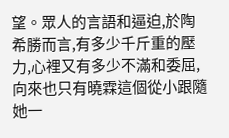望。眾人的言語和逼迫,於陶希勝而言,有多少千斤重的壓力,心裡又有多少不滿和委屈,向來也只有曉霖這個從小跟隨她一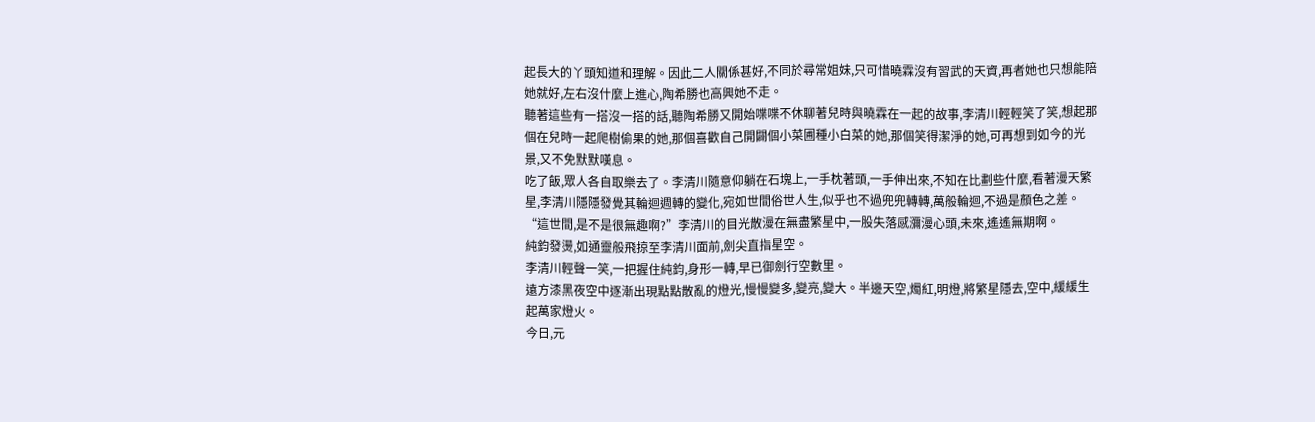起長大的丫頭知道和理解。因此二人關係甚好,不同於尋常姐妹,只可惜曉霖沒有習武的天資,再者她也只想能陪她就好,左右沒什麼上進心,陶希勝也高興她不走。
聽著這些有一搭沒一搭的話,聽陶希勝又開始喋喋不休聊著兒時與曉霖在一起的故事,李清川輕輕笑了笑,想起那個在兒時一起爬樹偷果的她,那個喜歡自己開闢個小菜圃種小白菜的她,那個笑得潔淨的她,可再想到如今的光景,又不免默默嘆息。
吃了飯,眾人各自取樂去了。李清川隨意仰躺在石塊上,一手枕著頭,一手伸出來,不知在比劃些什麼,看著漫天繁星,李清川隱隱發覺其輪迴週轉的變化,宛如世間俗世人生,似乎也不過兜兜轉轉,萬般輪迴,不過是顏色之差。
“這世間,是不是很無趣啊?”李清川的目光散漫在無盡繁星中,一股失落感瀰漫心頭,未來,遙遙無期啊。
純鈞發燙,如通靈般飛掠至李清川面前,劍尖直指星空。
李清川輕聲一笑,一把握住純鈞,身形一轉,早已御劍行空數里。
遠方漆黑夜空中逐漸出現點點散亂的燈光,慢慢變多,變亮,變大。半邊天空,燭紅,明燈,將繁星隱去,空中,緩緩生起萬家燈火。
今日,元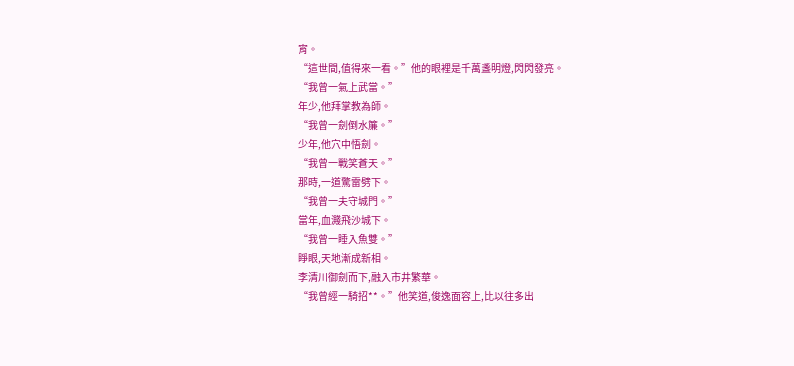宵。
“這世間,值得來一看。”他的眼裡是千萬盞明燈,閃閃發亮。
“我曾一氣上武當。”
年少,他拜掌教為師。
“我曾一劍倒水簾。”
少年,他穴中悟劍。
“我曾一戰笑蒼天。”
那時,一道驚雷劈下。
“我曾一夫守城門。”
當年,血濺飛沙城下。
“我曾一睡入魚雙。”
睜眼,天地漸成新相。
李清川御劍而下,融入市井繁華。
“我曾經一騎招**。”他笑道,俊逸面容上,比以往多出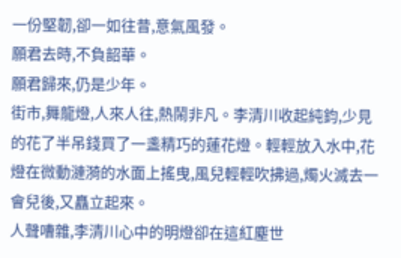一份堅韌,卻一如往昔,意氣風發。
願君去時,不負韶華。
願君歸來,仍是少年。
街市,舞龍燈,人來人往,熱鬧非凡。李清川收起純鈞,少見的花了半吊錢買了一盞精巧的蓮花燈。輕輕放入水中,花燈在微動漣漪的水面上搖曳,風兒輕輕吹拂過,燭火滅去一會兒後,又矗立起來。
人聲嘈雜,李清川心中的明燈卻在這紅塵世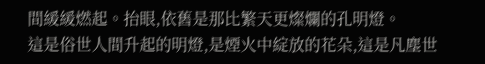間緩緩燃起。抬眼,依舊是那比繁天更燦爛的孔明燈。
這是俗世人間升起的明燈,是煙火中綻放的花朵,這是凡塵世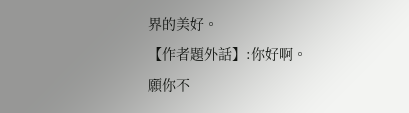界的美好。
【作者題外話】:你好啊。
願你不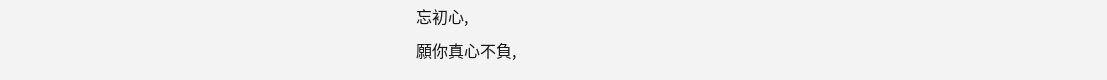忘初心,
願你真心不負,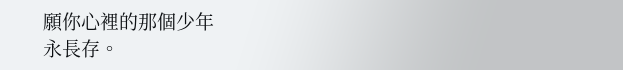願你心裡的那個少年
永長存。